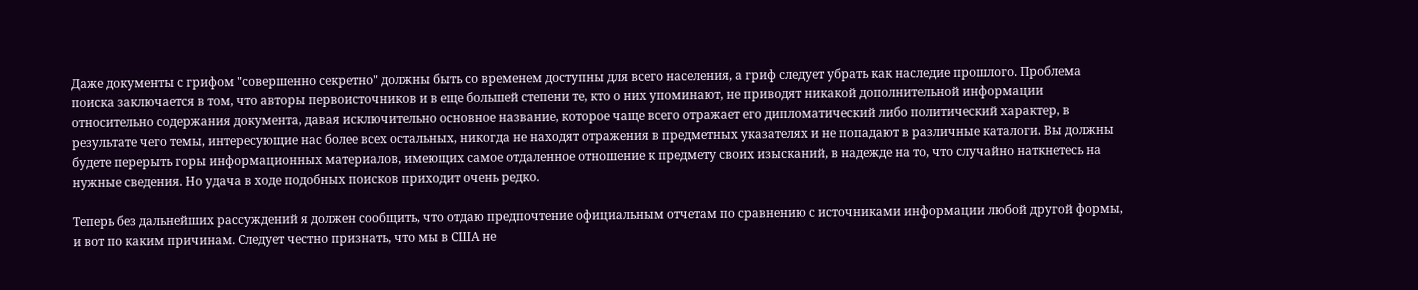Даже документы с грифом "совершенно секретно" должны быть со временем доступны для всего населения, а гриф следует убрать как наследие прошлого. Проблема поиска заключается в том, что авторы первоисточников и в еще большей степени те, кто о них упоминают, не приводят никакой дополнительной информации относительно содержания документа, давая исключительно основное название, которое чаще всего отражает его дипломатический либо политический характер, в результате чего темы, интересующие нас более всех остальных, никогда не находят отражения в предметных указателях и не попадают в различные каталоги. Вы должны будете перерыть горы информационных материалов, имеющих самое отдаленное отношение к предмету своих изысканий, в надежде на то, что случайно наткнетесь на нужные сведения. Но удача в ходе подобных поисков приходит очень редко.

Теперь без дальнейших рассуждений я должен сообщить, что отдаю предпочтение официальным отчетам по сравнению с источниками информации любой другой формы, и вот по каким причинам. Следует честно признать, что мы в США не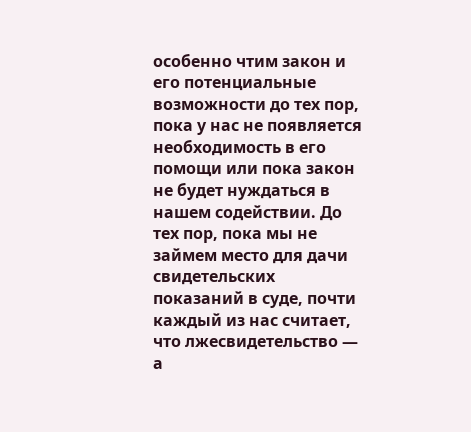особенно чтим закон и его потенциальные возможности до тех пор, пока у нас не появляется необходимость в его помощи или пока закон не будет нуждаться в нашем содействии. До тех пор, пока мы не займем место для дачи свидетельских показаний в суде, почти каждый из нас считает, что лжесвидетельство — а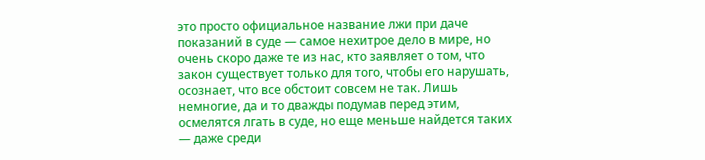это просто официальное название лжи при даче показаний в суде — самое нехитрое дело в мире, но очень скоро даже те из нас, кто заявляет о том, что закон существует только для того, чтобы его нарушать, осознает, что все обстоит совсем не так. Лишь немногие, да и то дважды подумав перед этим, осмелятся лгать в суде, но еще меньше найдется таких — даже среди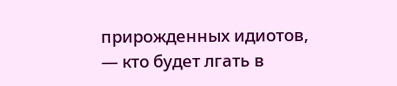прирожденных идиотов, — кто будет лгать в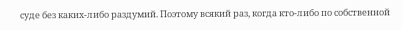суде без каких-либо раздумий. Поэтому всякий раз, когда кто-либо по собственной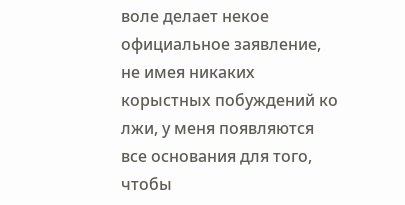воле делает некое официальное заявление, не имея никаких корыстных побуждений ко лжи, у меня появляются все основания для того, чтобы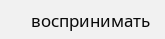воспринимать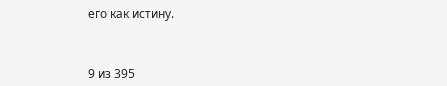его как истину.



9 из 395